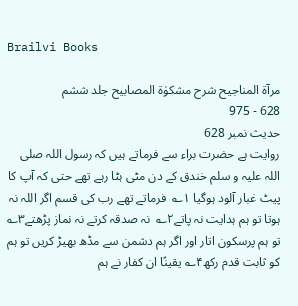Brailvi Books

مرآۃ المناجیح شرح مشکوٰۃ المصابیح جلد ششم
628 - 975
حدیث نمبر 628
روایت ہے حضرت براء سے فرماتے ہیں کہ رسول اللہ صلی اللہ علیہ و سلم خندق کے دن مٹی ہٹا رہے تھے حتی کہ آپ کا پیٹ غبار آلود ہوگیا ۱؎  فرماتے تھے رب کی قسم اگر اللہ نہ ہوتا تو ہم ہدایت نہ پاتے۲؎  نہ صدقہ کرتے نہ نماز پڑھتے۳؎  تو ہم پرسکون اتار اور اگر ہم دشمن سے مڈھ بھیڑ کریں تو ہم کو ثابت قدم رکھ۴؎ یقینًا ان کفار نے ہم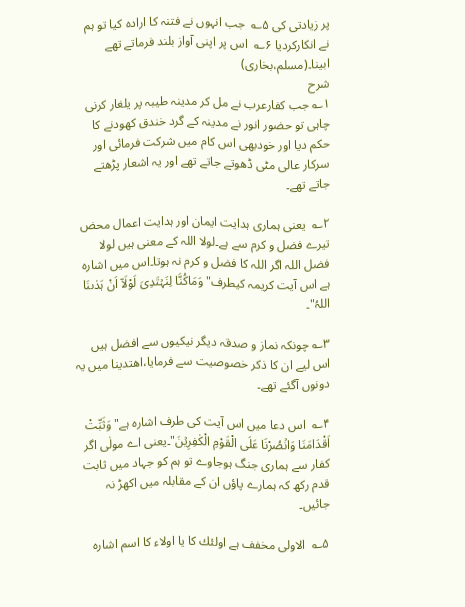پر زیادتی کی ۵؎  جب انہوں نے فتنہ کا ارادہ کیا تو ہم نے انکارکردیا ۶؎  اس پر اپنی آواز بلند فرماتے تھے ابینا۔(مسلم،بخاری)
شرح
۱؎ جب کفارعرب نے مل کر مدینہ طیبہ پر یلغار کرنی چاہی تو حضور انور نے مدینہ کے گرد خندق کھودنے کا حکم دیا اور خودبھی اس کام میں شرکت فرمائی اور سرکار عالی مٹی ڈھوتے جاتے تھے اور یہ اشعار پڑھتے جاتے تھے۔

۲؎  یعنی ہماری ہدایت ایمان اور ہدایت اعمال محض تیرے فضل و کرم سے ہے۔لولا اللہ کے معنی ہیں لولا فضل اللہ اگر اللہ کا فضل و کرم نہ ہوتا۔اس میں اشارہ ہے اس آیت کریمہ کیطرف"وَمَاکُنَّا لِنَہۡتَدِیَ لَوْلَاۤ اَنْ ہَدٰىنَا اللہُ"۔

۳؎ چونکہ نماز و صدقہ دیگر نیکیوں سے افضل ہیں اس لیے ان کا ذکر خصوصیت سے فرمایا،اھتدینا میں یہ دونوں آگئے تھے۔

۴؎  اس دعا میں اس آیت کی طرف اشارہ ہے"وَثَبِّتْ اَقْدَامَنَا وَانۡصُرْنَا عَلَی الْقَوْمِ الْکٰفِرِیۡنَ"۔یعنی اے مولٰی اگر کفار سے ہماری جنگ ہوجاوے تو ہم کو جہاد میں ثابت قدم رکھ کہ ہمارے پاؤں ان کے مقابلہ میں اکھڑ نہ جائیں۔

۵؎  الاولی مخفف ہے اولئك کا یا اولاء کا اسم اشارہ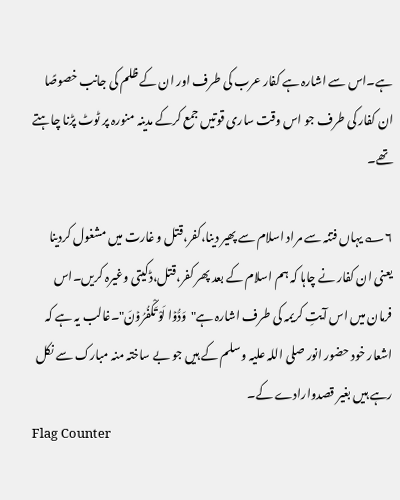ہے۔اس سے اشارہ ہے کفار عرب کی طرف اور ان کے ظلم کی جانب خصوصًا ان کفار کی طرف جو اس وقت ساری قوتیں جمع کرکے مدینہ منورہ پر ٹوٹ پڑنا چاہتے تھے۔

۶؎ یہاں فتنہ سے مراد اسلام سے پھیر دینا،کفر،قتل و غارت میں مشغول کردینا یعنی ان کفار نے چاہا کہ ہم اسلام کے بعد پھر کفر،قتل،ڈکیتی وغیرہ کریں۔اس فرمان میں اس آیتِ کریمہ کی طرف اشارہ ہے"وَدُّوۡا لَوْ تَکْفُرُوۡنَ"۔غالب یہ ہے کہ اشعار خود حضور انور صلی اللہ علیہ و سلم کے ہیں جو بے ساختہ منہ مبارک سے نکل رہے ہیں بغیر قصدوارادے کے۔
Flag Counter